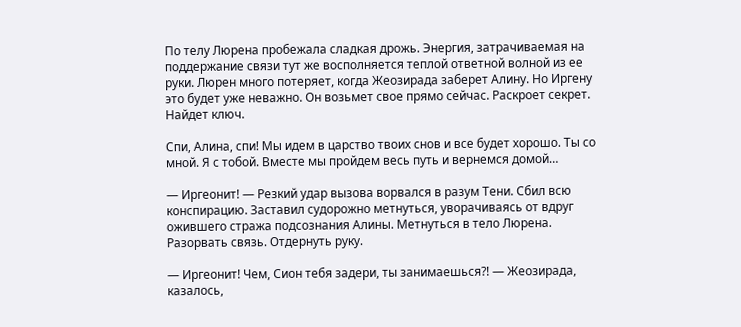По телу Люрена пробежала сладкая дрожь. Энергия, затрачиваемая на поддержание связи тут же восполняется теплой ответной волной из ее руки. Люрен много потеряет, когда Жеозирада заберет Алину. Но Иргену это будет уже неважно. Он возьмет свое прямо сейчас. Раскроет секрет. Найдет ключ.

Спи, Алина, спи! Мы идем в царство твоих снов и все будет хорошо. Ты со мной. Я с тобой. Вместе мы пройдем весь путь и вернемся домой…

— Иргеонит! — Резкий удар вызова ворвался в разум Тени. Сбил всю конспирацию. Заставил судорожно метнуться, уворачиваясь от вдруг ожившего стража подсознания Алины. Метнуться в тело Люрена. Разорвать связь. Отдернуть руку.

— Иргеонит! Чем, Сион тебя задери, ты занимаешься⁈ — Жеозирада, казалось,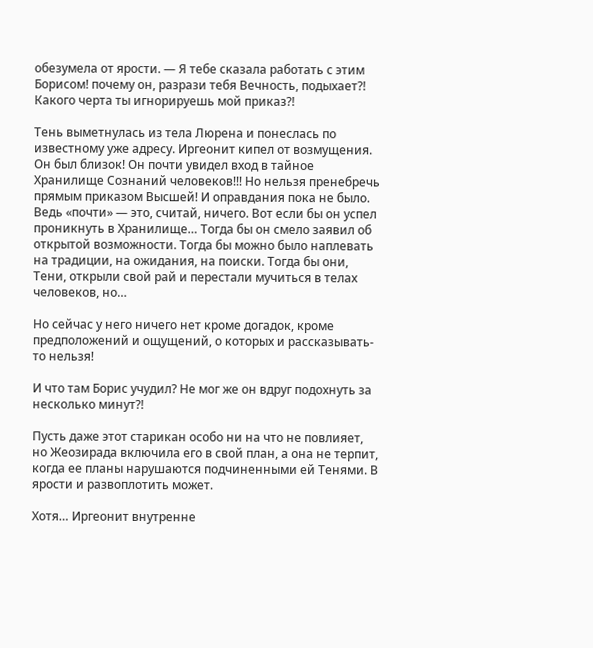обезумела от ярости. — Я тебе сказала работать с этим Борисом! почему он, разрази тебя Вечность, подыхает⁈ Какого черта ты игнорируешь мой приказ⁈

Тень выметнулась из тела Люрена и понеслась по известному уже адресу. Иргеонит кипел от возмущения. Он был близок! Он почти увидел вход в тайное Хранилище Сознаний человеков!!! Но нельзя пренебречь прямым приказом Высшей! И оправдания пока не было. Ведь «почти» — это, считай, ничего. Вот если бы он успел проникнуть в Хранилище… Тогда бы он смело заявил об открытой возможности. Тогда бы можно было наплевать на традиции, на ожидания, на поиски. Тогда бы они, Тени, открыли свой рай и перестали мучиться в телах человеков, но…

Но сейчас у него ничего нет кроме догадок, кроме предположений и ощущений, о которых и рассказывать-то нельзя!

И что там Борис учудил? Не мог же он вдруг подохнуть за несколько минут⁈

Пусть даже этот старикан особо ни на что не повлияет, но Жеозирада включила его в свой план, а она не терпит, когда ее планы нарушаются подчиненными ей Тенями. В ярости и развоплотить может.

Хотя… Иргеонит внутренне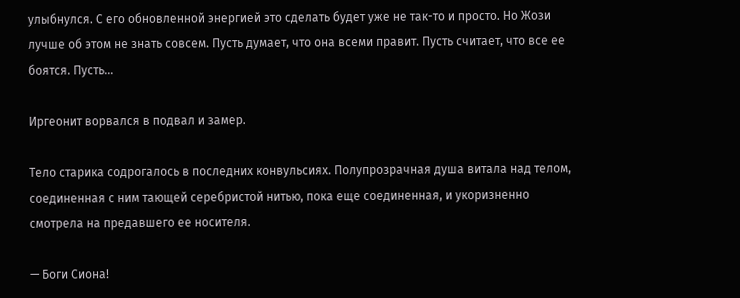улыбнулся. С его обновленной энергией это сделать будет уже не так-то и просто. Но Жози лучше об этом не знать совсем. Пусть думает, что она всеми правит. Пусть считает, что все ее боятся. Пусть…

Иргеонит ворвался в подвал и замер.

Тело старика содрогалось в последних конвульсиях. Полупрозрачная душа витала над телом, соединенная с ним тающей серебристой нитью, пока еще соединенная, и укоризненно смотрела на предавшего ее носителя.

— Боги Сиона!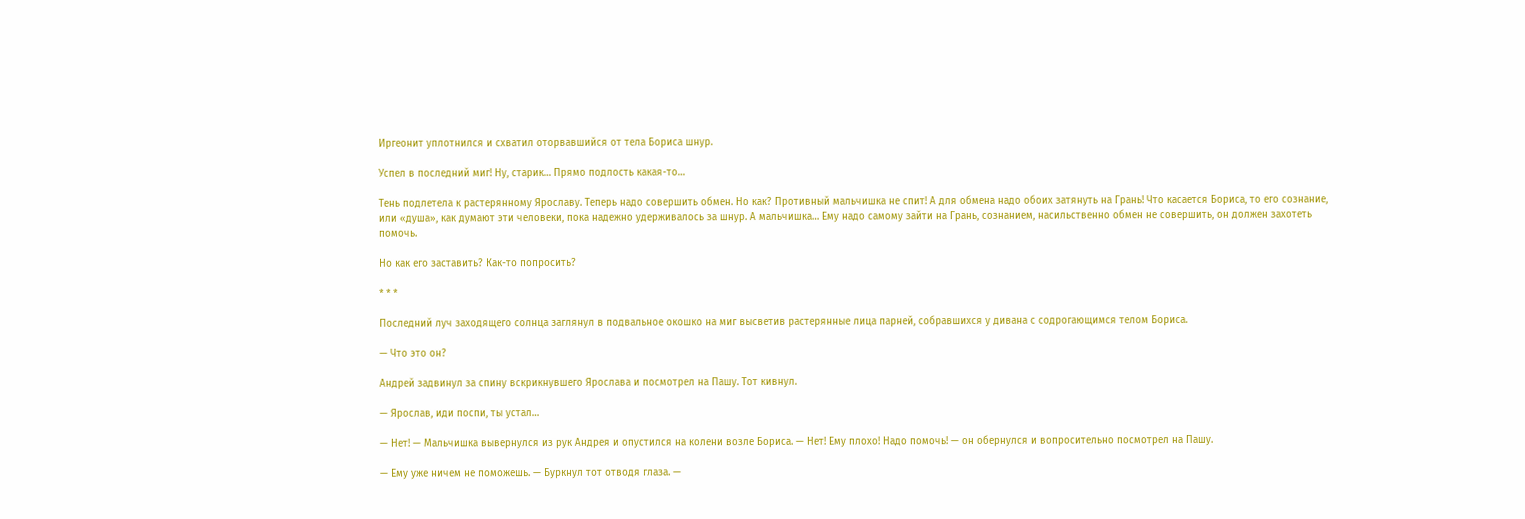Иргеонит уплотнился и схватил оторвавшийся от тела Бориса шнур.

Успел в последний миг! Ну, старик… Прямо подлость какая-то…

Тень подлетела к растерянному Ярославу. Теперь надо совершить обмен. Но как? Противный мальчишка не спит! А для обмена надо обоих затянуть на Грань! Что касается Бориса, то его сознание, или «душа», как думают эти человеки, пока надежно удерживалось за шнур. А мальчишка… Ему надо самому зайти на Грань, сознанием, насильственно обмен не совершить, он должен захотеть помочь.

Но как его заставить? Как-то попросить?

* * *

Последний луч заходящего солнца заглянул в подвальное окошко на миг высветив растерянные лица парней, собравшихся у дивана с содрогающимся телом Бориса.

— Что это он?

Андрей задвинул за спину вскрикнувшего Ярослава и посмотрел на Пашу. Тот кивнул.

— Ярослав, иди поспи, ты устал…

— Нет! — Мальчишка вывернулся из рук Андрея и опустился на колени возле Бориса. — Нет! Ему плохо! Надо помочь! — он обернулся и вопросительно посмотрел на Пашу.

— Ему уже ничем не поможешь. — Буркнул тот отводя глаза. —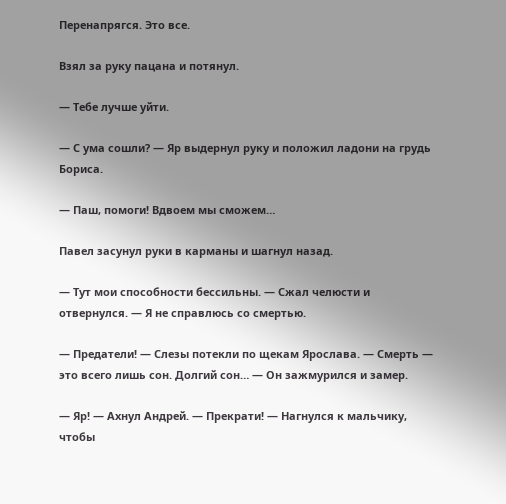Перенапрягся. Это все.

Взял за руку пацана и потянул.

— Тебе лучше уйти.

— С ума сошли? — Яр выдернул руку и положил ладони на грудь Бориса.

— Паш, помоги! Вдвоем мы сможем…

Павел засунул руки в карманы и шагнул назад.

— Тут мои способности бессильны. — Сжал челюсти и отвернулся. — Я не справлюсь со смертью.

— Предатели! — Слезы потекли по щекам Ярослава. — Смерть — это всего лишь сон. Долгий сон… — Он зажмурился и замер.

— Яр! — Ахнул Андрей. — Прекрати! — Нагнулся к мальчику, чтобы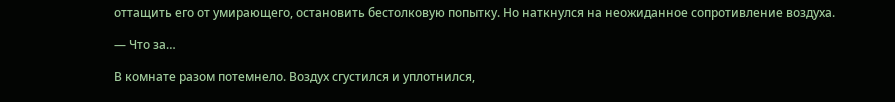оттащить его от умирающего, остановить бестолковую попытку. Но наткнулся на неожиданное сопротивление воздуха.

— Что за…

В комнате разом потемнело. Воздух сгустился и уплотнился,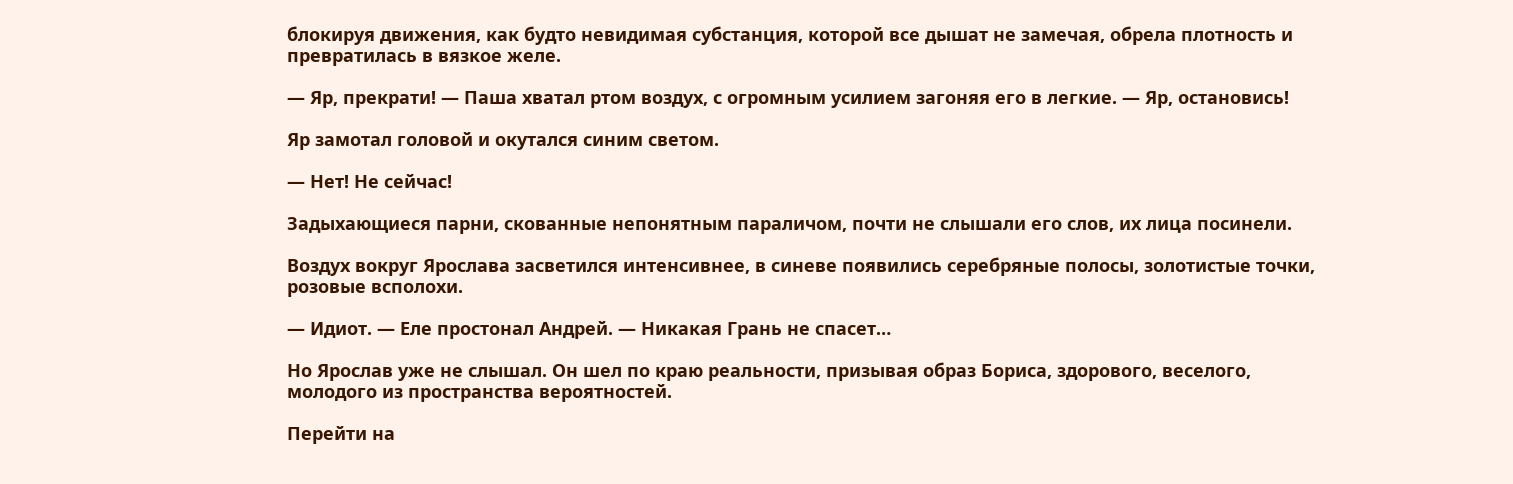блокируя движения, как будто невидимая субстанция, которой все дышат не замечая, обрела плотность и превратилась в вязкое желе.

— Яр, прекрати! — Паша хватал ртом воздух, с огромным усилием загоняя его в легкие. — Яр, остановись!

Яр замотал головой и окутался синим светом.

— Нет! Не сейчас!

Задыхающиеся парни, скованные непонятным параличом, почти не слышали его слов, их лица посинели.

Воздух вокруг Ярослава засветился интенсивнее, в синеве появились серебряные полосы, золотистые точки, розовые всполохи.

— Идиот. — Еле простонал Андрей. — Никакая Грань не спасет…

Но Ярослав уже не слышал. Он шел по краю реальности, призывая образ Бориса, здорового, веселого, молодого из пространства вероятностей.

Перейти на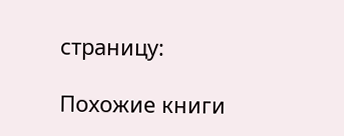страницу:

Похожие книги